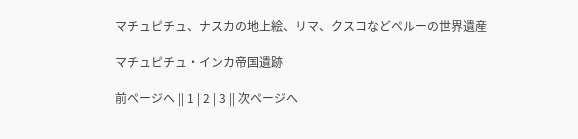マチュピチュ、ナスカの地上絵、リマ、クスコなどペルーの世界遺産

マチュピチュ・インカ帝国遺跡

前ページへ || 1 | 2 | 3 || 次ページへ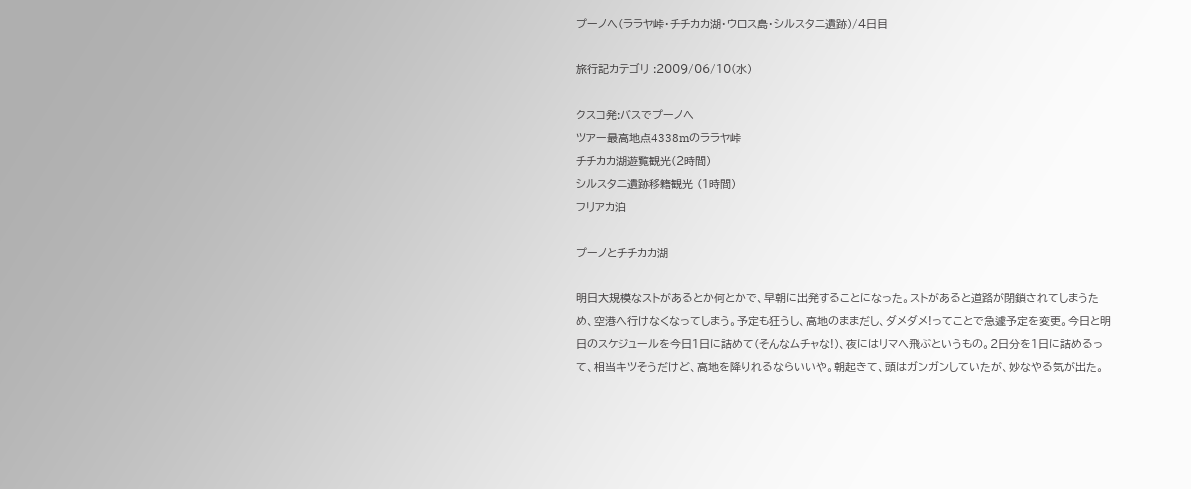プーノへ(ララヤ峠・チチカカ湖・ウロス島・シルスタニ遺跡)/4日目

旅行記カテゴリ :2009/06/10(水)

クスコ発:バスでプーノへ
ツアー最高地点4338mのララヤ峠
チチカカ湖遊覧観光(2時間)
シルスタニ遺跡移籍観光 (1時間)
フリアカ泊

プーノとチチカカ湖

明日大規模なストがあるとか何とかで、早朝に出発することになった。ストがあると道路が閉鎖されてしまうため、空港へ行けなくなってしまう。予定も狂うし、高地のままだし、ダメダメ!ってことで急遽予定を変更。今日と明日のスケジュールを今日1日に詰めて(そんなムチャな!)、夜にはリマへ飛ぶというもの。2日分を1日に詰めるって、相当キツそうだけど、高地を降りれるならいいや。朝起きて、頭はガンガンしていたが、妙なやる気が出た。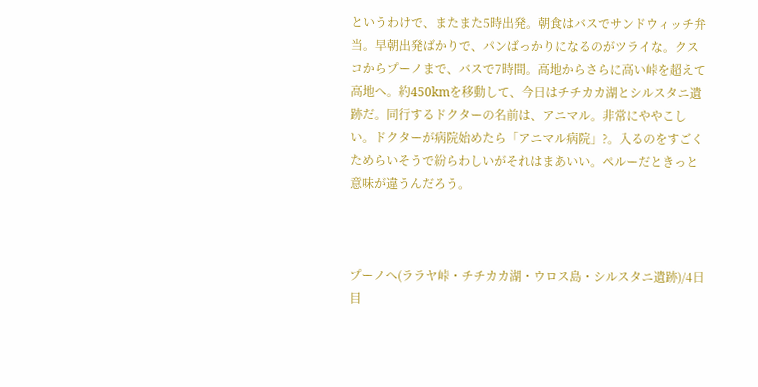というわけで、またまた5時出発。朝食はバスでサンドウィッチ弁当。早朝出発ばかりで、パンばっかりになるのがツライな。クスコからプーノまで、バスで7時間。高地からさらに高い峠を超えて高地へ。約450kmを移動して、今日はチチカカ湖とシルスタニ遺跡だ。同行するドクターの名前は、アニマル。非常にややこしい。ドクターが病院始めたら「アニマル病院」?。入るのをすごくためらいそうで紛らわしいがそれはまあいい。ペルーだときっと意味が違うんだろう。



プーノへ(ララヤ峠・チチカカ湖・ウロス島・シルスタニ遺跡)/4日目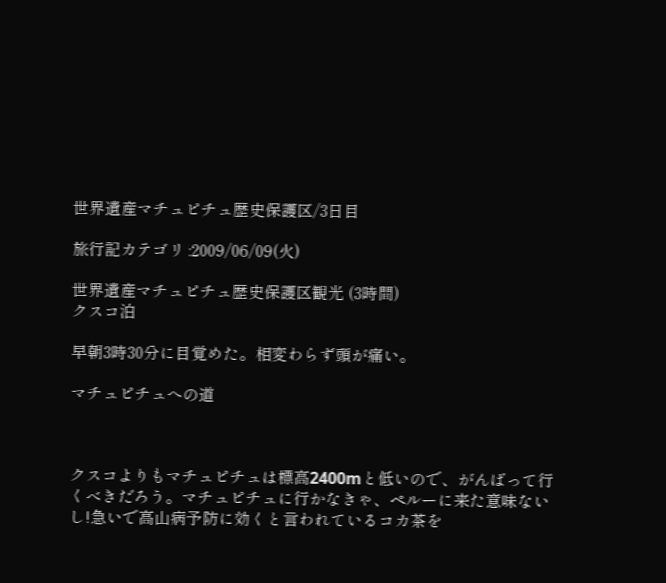世界遺産マチュピチュ歴史保護区/3日目

旅行記カテゴリ :2009/06/09(火)

世界遺産マチュピチュ歴史保護区観光 (3時間)
クスコ泊

早朝3時30分に目覚めた。相変わらず頭が痛い。

マチュピチュへの道



クスコよりもマチュピチュは標高2400mと低いので、がんばって行くべきだろう。マチュピチュに行かなきゃ、ペルーに来た意味ないし!急いで高山病予防に効くと言われているコカ茶を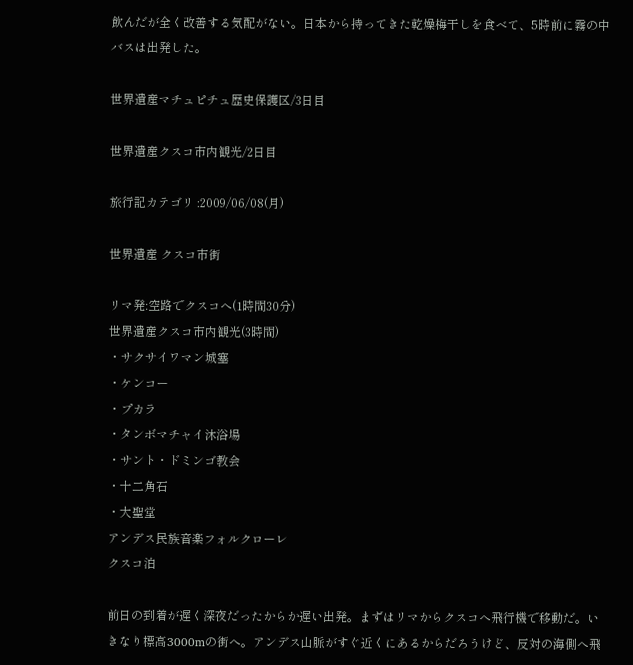飲んだが全く改善する気配がない。日本から持ってきた乾燥梅干しを食べて、5時前に霧の中バスは出発した。

世界遺産マチュピチュ歴史保護区/3日目

世界遺産クスコ市内観光/2日目

旅行記カテゴリ :2009/06/08(月)

世界遺産 クスコ市街

リマ発:空路でクスコへ(1時間30分)
世界遺産クスコ市内観光(3時間)
・サクサイワマン城塞
・ケンコー
・プカラ
・タンボマチャイ沐浴場
・サント・ドミンゴ教会
・十二角石
・大聖堂
アンデス民族音楽フォルクローレ
クスコ泊

前日の到着が遅く深夜だったからか遅い出発。まずはリマからクスコへ飛行機で移動だ。いきなり標高3000mの街へ。アンデス山脈がすぐ近くにあるからだろうけど、反対の海側へ飛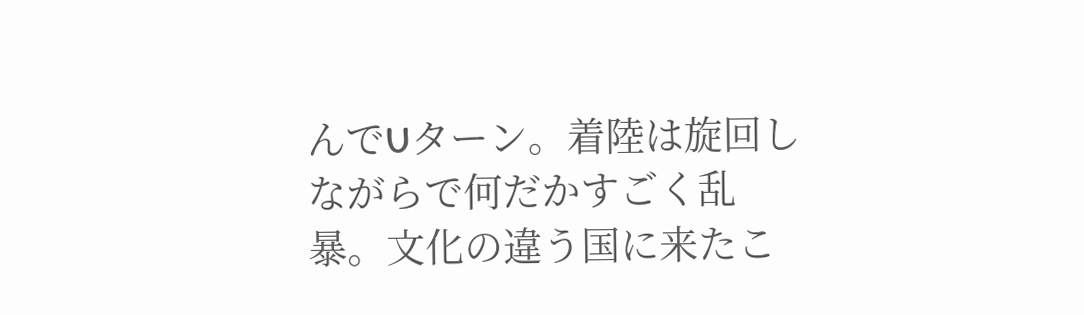んでUターン。着陸は旋回しながらで何だかすごく乱暴。文化の違う国に来たこ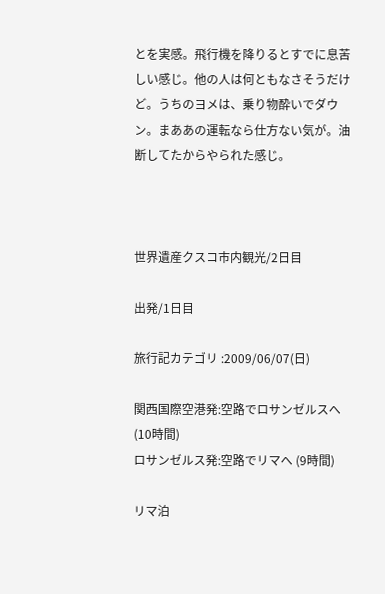とを実感。飛行機を降りるとすでに息苦しい感じ。他の人は何ともなさそうだけど。うちのヨメは、乗り物酔いでダウン。まああの運転なら仕方ない気が。油断してたからやられた感じ。



世界遺産クスコ市内観光/2日目

出発/1日目

旅行記カテゴリ :2009/06/07(日)

関西国際空港発:空路でロサンゼルスへ (10時間)
ロサンゼルス発:空路でリマへ (9時間)

リマ泊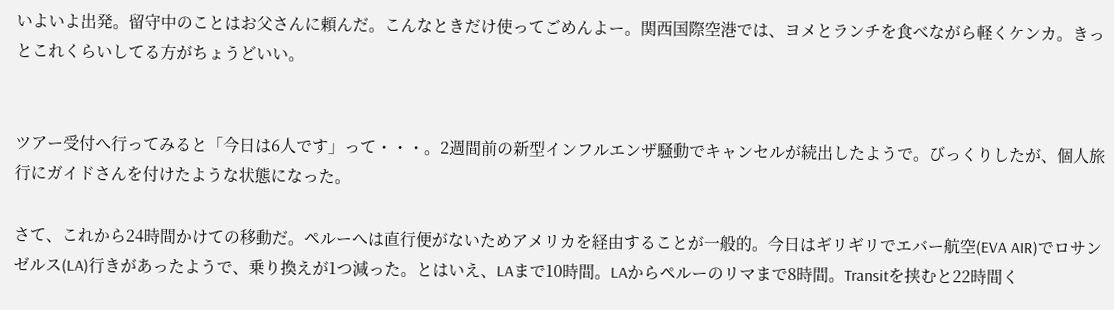いよいよ出発。留守中のことはお父さんに頼んだ。こんなときだけ使ってごめんよー。関西国際空港では、ヨメとランチを食べながら軽くケンカ。きっとこれくらいしてる方がちょうどいい。


ツアー受付へ行ってみると「今日は6人です」って・・・。2週間前の新型インフルエンザ騒動でキャンセルが続出したようで。びっくりしたが、個人旅行にガイドさんを付けたような状態になった。

さて、これから24時間かけての移動だ。ペルーへは直行便がないためアメリカを経由することが一般的。今日はギリギリでエバー航空(EVA AIR)でロサンゼルス(LA)行きがあったようで、乗り換えが1つ減った。とはいえ、LAまで10時間。LAからペルーのリマまで8時間。Transitを挟むと22時間く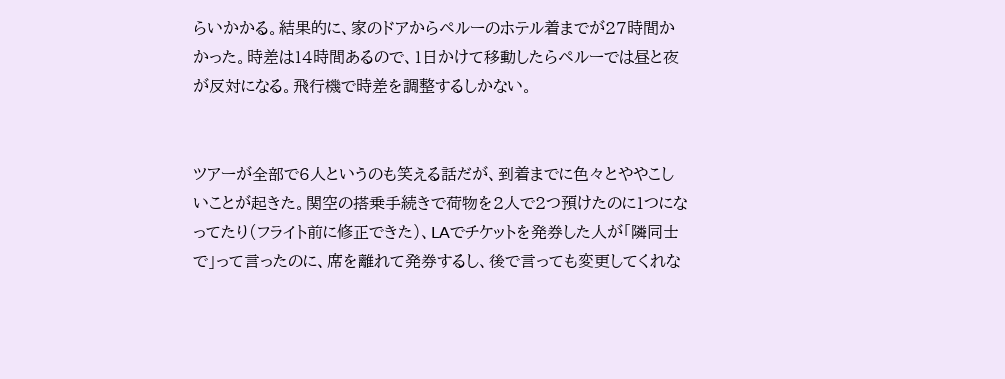らいかかる。結果的に、家のドアからペルーのホテル着までが27時間かかった。時差は14時間あるので、1日かけて移動したらペルーでは昼と夜が反対になる。飛行機で時差を調整するしかない。


ツアーが全部で6人というのも笑える話だが、到着までに色々とややこしいことが起きた。関空の搭乗手続きで荷物を2人で2つ預けたのに1つになってたり(フライト前に修正できた)、LAでチケットを発券した人が「隣同士で」って言ったのに、席を離れて発券するし、後で言っても変更してくれな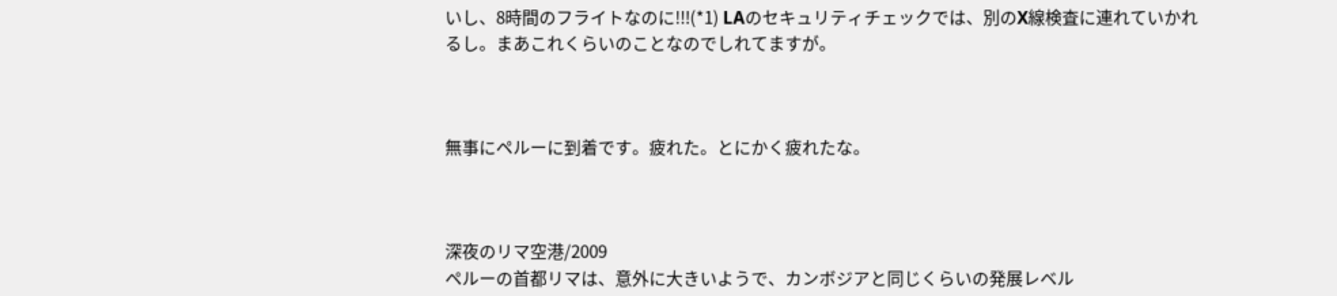いし、8時間のフライトなのに!!!(*1) LAのセキュリティチェックでは、別のX線検査に連れていかれるし。まあこれくらいのことなのでしれてますが。



無事にペルーに到着です。疲れた。とにかく疲れたな。



深夜のリマ空港/2009
ペルーの首都リマは、意外に大きいようで、カンボジアと同じくらいの発展レベル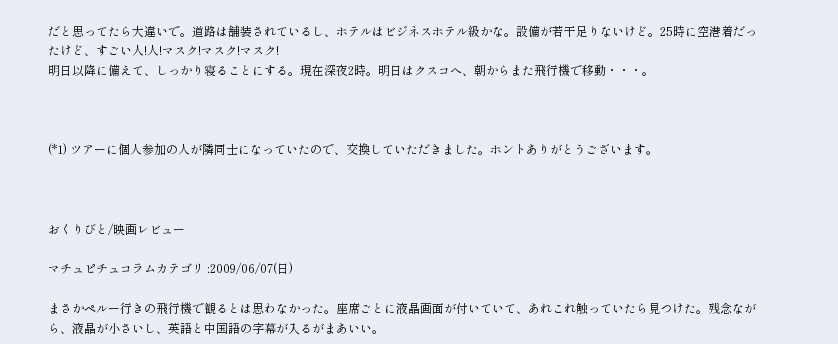だと思ってたら大違いで。道路は舗装されているし、ホテルはビジネスホテル級かな。設備が若干足りないけど。25時に空港着だったけど、すごい人!人!マスク!マスク!マスク!
明日以降に備えて、しっかり寝ることにする。現在深夜2時。明日はクスコへ、朝からまた飛行機で移動・・・。



(*1) ツアーに個人参加の人が隣同士になっていたので、交換していただきました。ホントありがとうございます。



おくりびと/映画レビュー

マチュピチュコラムカテゴリ :2009/06/07(日)

まさかペルー行きの飛行機で観るとは思わなかった。座席ごとに液晶画面が付いていて、あれこれ触っていたら見つけた。残念ながら、液晶が小さいし、英語と中国語の字幕が入るがまあいい。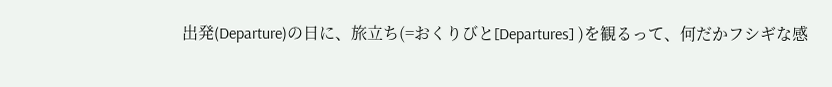出発(Departure)の日に、旅立ち(=おくりびと[Departures] )を観るって、何だかフシギな感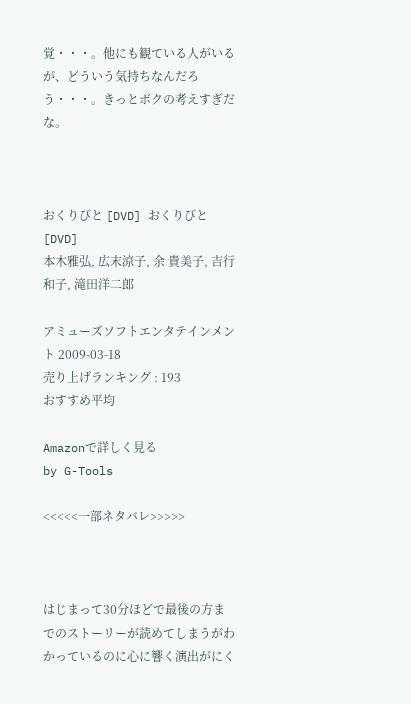覚・・・。他にも観ている人がいるが、どういう気持ちなんだろう・・・。きっとボクの考えすぎだな。



おくりびと [DVD] おくりびと [DVD]
本木雅弘, 広末涼子, 余 貴美子, 吉行和子, 滝田洋二郎

アミューズソフトエンタテインメント 2009-03-18
売り上げランキング : 193
おすすめ平均

Amazonで詳しく見る
by G-Tools

<<<<<一部ネタバレ>>>>>



はじまって30分ほどで最後の方までのストーリーが読めてしまうがわかっているのに心に響く演出がにく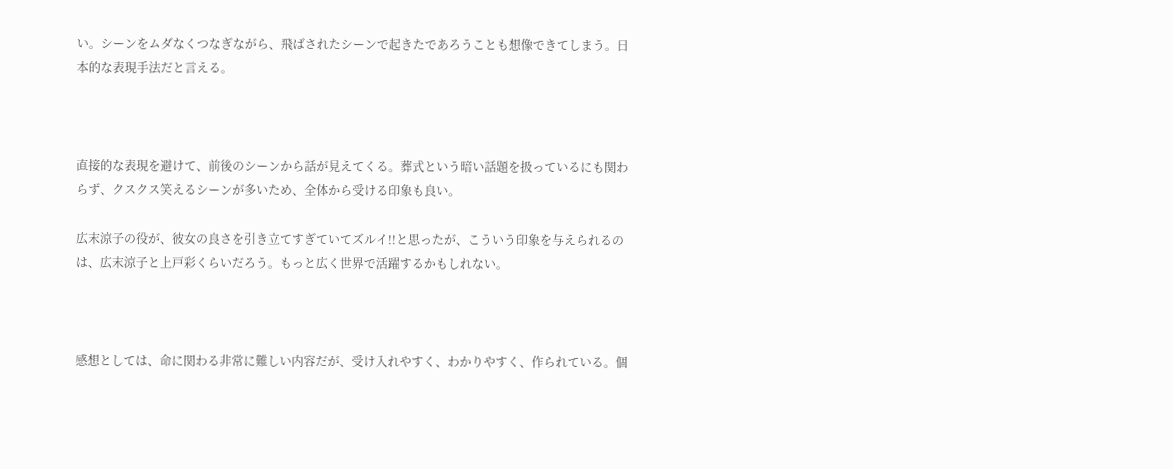い。シーンをムダなくつなぎながら、飛ばされたシーンで起きたであろうことも想像できてしまう。日本的な表現手法だと言える。



直接的な表現を避けて、前後のシーンから話が見えてくる。葬式という暗い話題を扱っているにも関わらず、クスクス笑えるシーンが多いため、全体から受ける印象も良い。

広末涼子の役が、彼女の良さを引き立てすぎていてズルイ!!と思ったが、こういう印象を与えられるのは、広末涼子と上戸彩くらいだろう。もっと広く世界で活躍するかもしれない。



感想としては、命に関わる非常に難しい内容だが、受け入れやすく、わかりやすく、作られている。個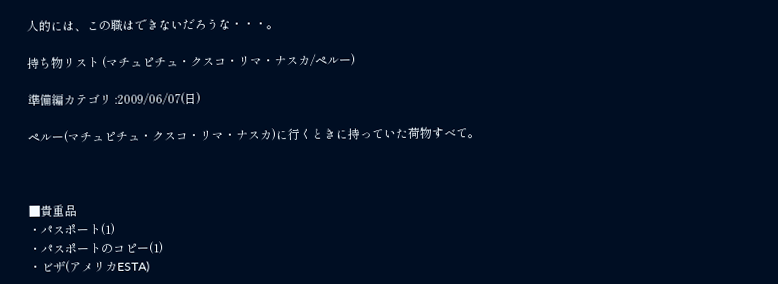人的には、この職はできないだろうな・・・。

持ち物リスト (マチュピチュ・クスコ・リマ・ナスカ/ペルー)

準備編カテゴリ :2009/06/07(日)

ペルー(マチュピチュ・クスコ・リマ・ナスカ)に行くときに持っていた荷物すべて。



■貴重品
・パスポート(1)
・パスポートのコピー(1)
・ビザ(アメリカESTA)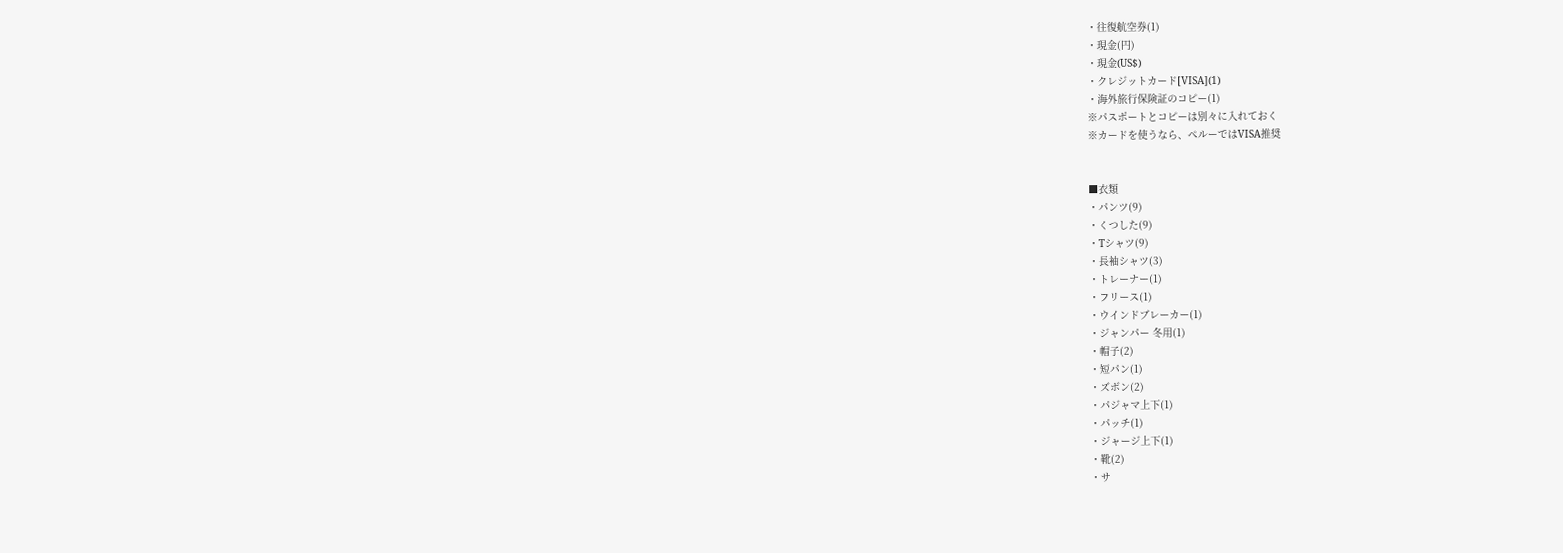・往復航空券(1)
・現金(円)
・現金(US$)
・クレジットカード[VISA](1)
・海外旅行保険証のコピー(1)
※パスポートとコピーは別々に入れておく
※カードを使うなら、ペルーではVISA推奨


■衣類
・パンツ(9)
・くつした(9)
・Tシャツ(9)
・長袖シャツ(3)
・トレーナー(1)
・フリース(1)
・ウインドブレーカー(1)
・ジャンパー 冬用(1)
・帽子(2)
・短パン(1)
・ズボン(2)
・パジャマ上下(1)
・パッチ(1)
・ジャージ上下(1)
・靴(2)
・サ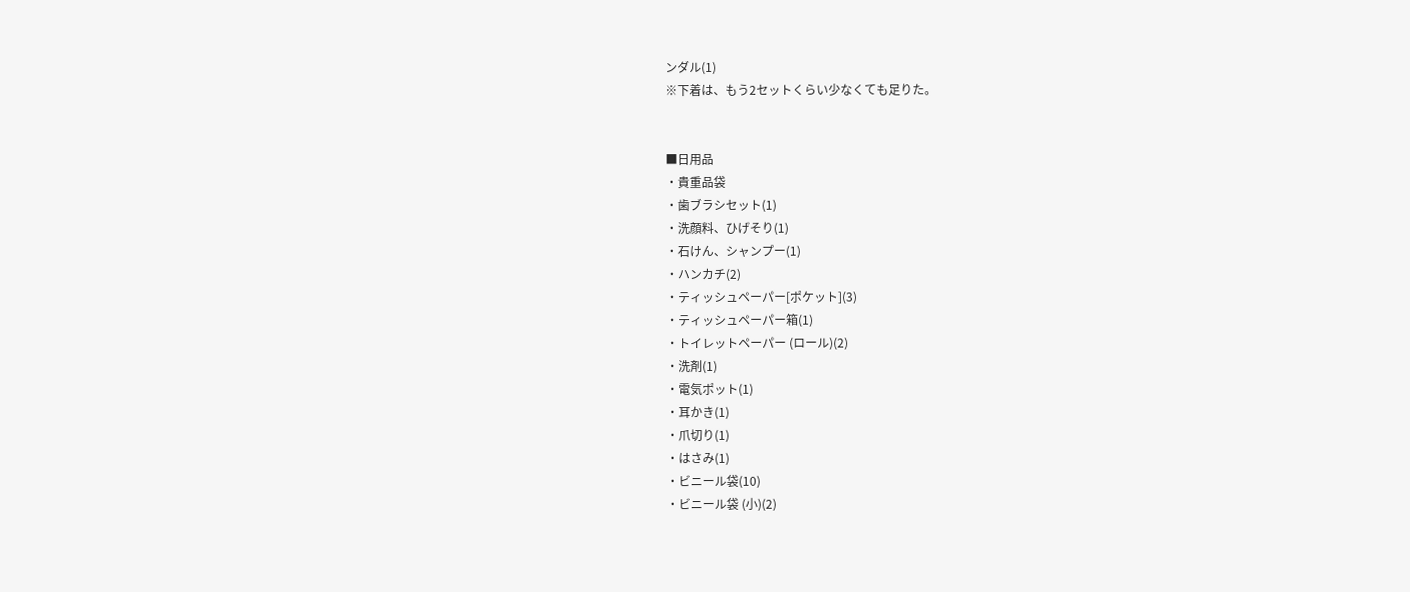ンダル(1)
※下着は、もう2セットくらい少なくても足りた。


■日用品
・貴重品袋
・歯ブラシセット(1)
・洗顔料、ひげそり(1)
・石けん、シャンプー(1)
・ハンカチ(2)
・ティッシュペーパー[ポケット](3)
・ティッシュペーパー箱(1)
・トイレットペーパー (ロール)(2)
・洗剤(1)
・電気ポット(1)
・耳かき(1)
・爪切り(1)
・はさみ(1)
・ビニール袋(10)
・ビニール袋 (小)(2)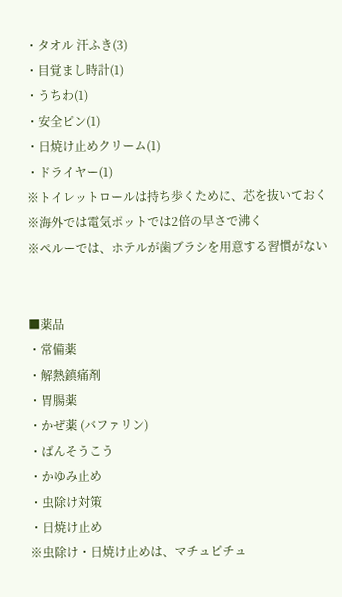・タオル 汗ふき(3)
・目覚まし時計(1)
・うちわ(1)
・安全ピン(1)
・日焼け止めクリーム(1)
・ドライヤー(1)
※トイレットロールは持ち歩くために、芯を抜いておく
※海外では電気ポットでは2倍の早さで沸く
※ペルーでは、ホテルが歯ブラシを用意する習慣がない


■薬品
・常備薬
・解熱鎮痛剤
・胃腸薬
・かぜ薬 (バファリン)
・ばんそうこう
・かゆみ止め
・虫除け対策
・日焼け止め
※虫除け・日焼け止めは、マチュピチュ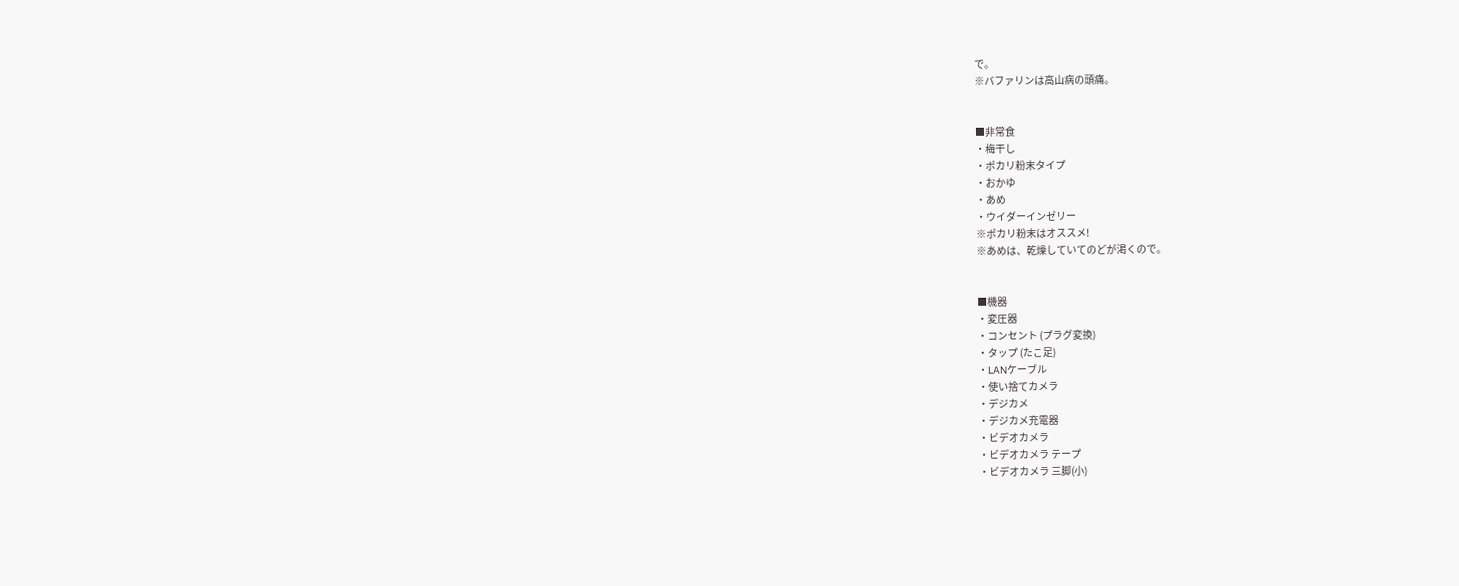で。
※バファリンは高山病の頭痛。


■非常食
・梅干し
・ポカリ粉末タイプ
・おかゆ
・あめ
・ウイダーインゼリー
※ポカリ粉末はオススメ!
※あめは、乾燥していてのどが渇くので。


■機器
・変圧器
・コンセント (プラグ変換)
・タップ (たこ足)
・LANケーブル
・使い捨てカメラ
・デジカメ
・デジカメ充電器
・ビデオカメラ
・ビデオカメラ テープ
・ビデオカメラ 三脚(小)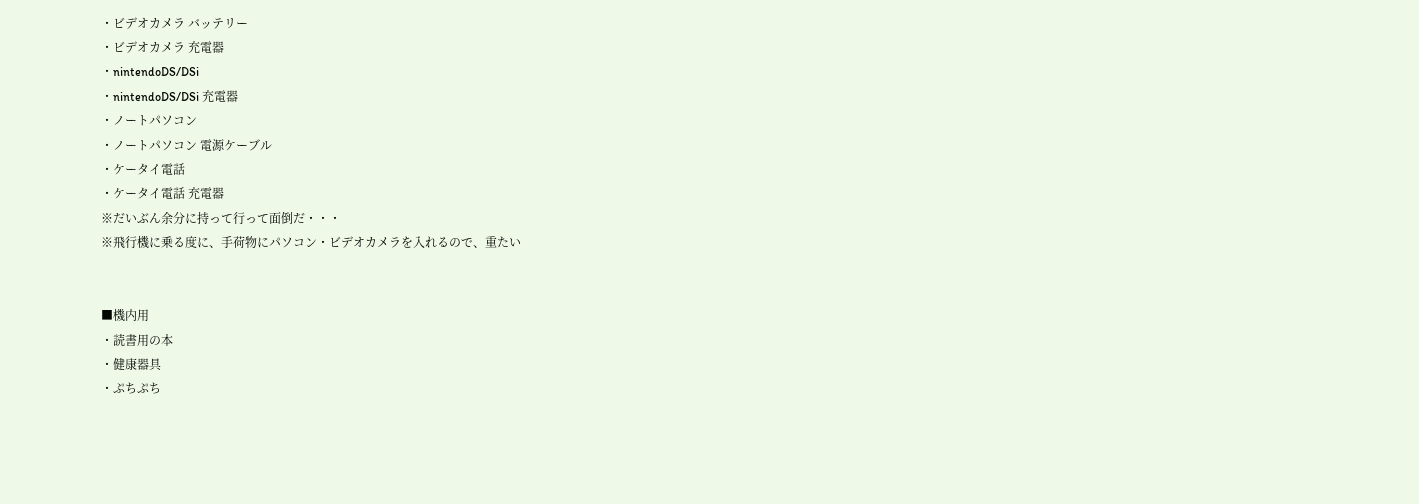・ビデオカメラ バッテリー
・ビデオカメラ 充電器
・nintendoDS/DSi
・nintendoDS/DSi 充電器
・ノートパソコン
・ノートパソコン 電源ケーブル
・ケータイ電話
・ケータイ電話 充電器
※だいぶん余分に持って行って面倒だ・・・
※飛行機に乗る度に、手荷物にパソコン・ビデオカメラを入れるので、重たい


■機内用
・読書用の本
・健康器具
・ぷちぷち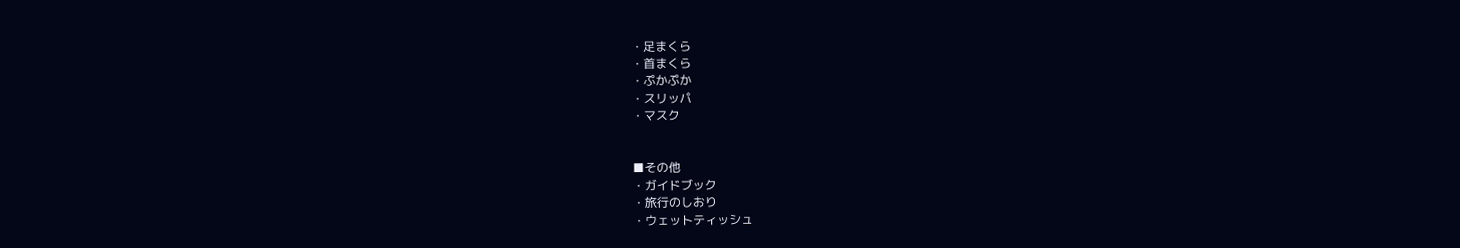・足まくら
・首まくら
・ぷかぷか
・スリッパ
・マスク


■その他
・ガイドブック
・旅行のしおり
・ウェットティッシュ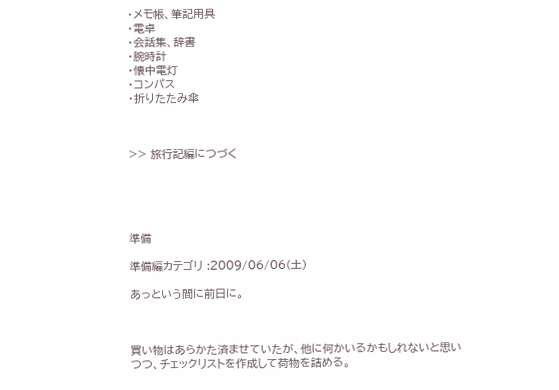・メモ帳、筆記用具
・電卓
・会話集、辞書
・腕時計
・懐中電灯
・コンパス
・折りたたみ傘



>> 旅行記編につづく





準備

準備編カテゴリ :2009/06/06(土)

あっという間に前日に。



買い物はあらかた済ませていたが、他に何かいるかもしれないと思いつつ、チェックリストを作成して荷物を詰める。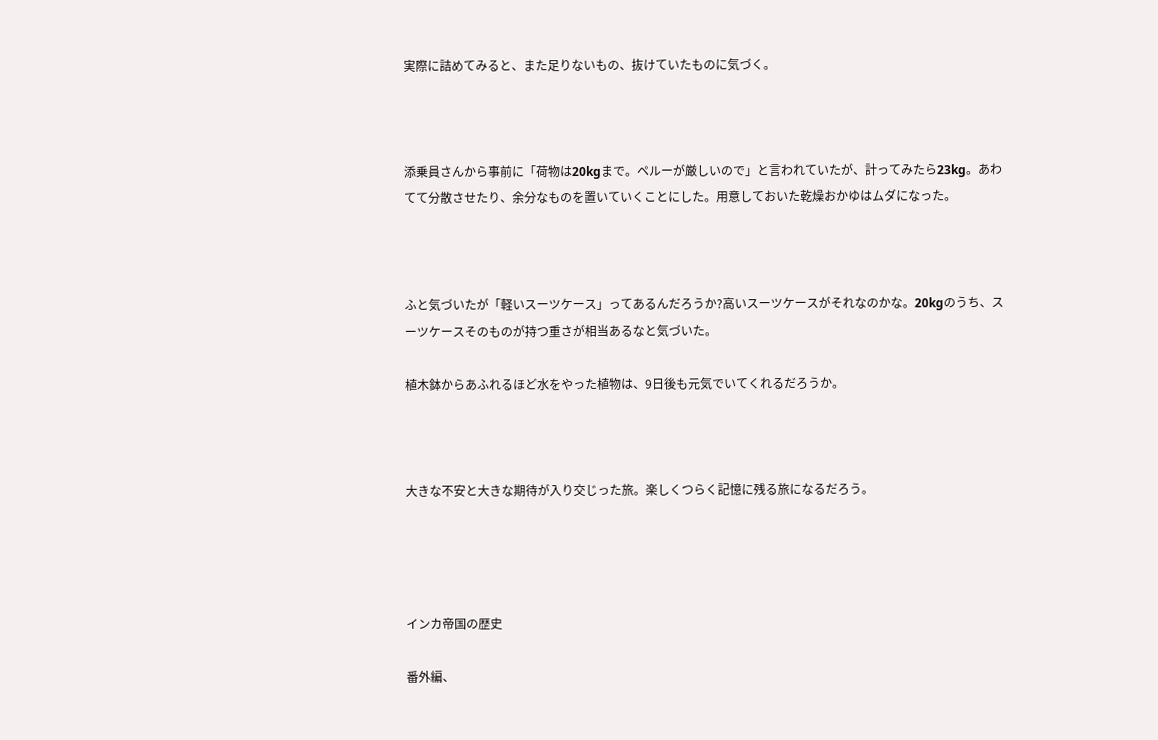実際に詰めてみると、また足りないもの、抜けていたものに気づく。



添乗員さんから事前に「荷物は20kgまで。ペルーが厳しいので」と言われていたが、計ってみたら23kg。あわてて分散させたり、余分なものを置いていくことにした。用意しておいた乾燥おかゆはムダになった。



ふと気づいたが「軽いスーツケース」ってあるんだろうか?高いスーツケースがそれなのかな。20kgのうち、スーツケースそのものが持つ重さが相当あるなと気づいた。

植木鉢からあふれるほど水をやった植物は、9日後も元気でいてくれるだろうか。



大きな不安と大きな期待が入り交じった旅。楽しくつらく記憶に残る旅になるだろう。




インカ帝国の歴史

番外編、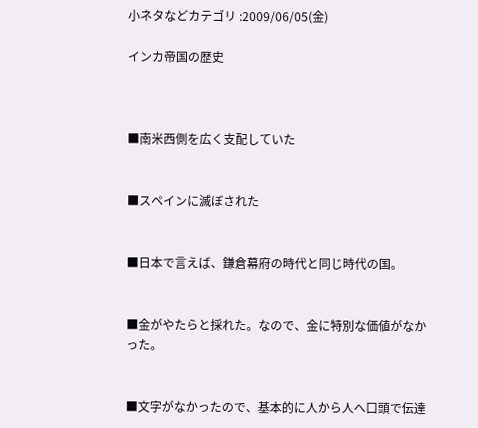小ネタなどカテゴリ :2009/06/05(金)

インカ帝国の歴史



■南米西側を広く支配していた


■スペインに滅ぼされた


■日本で言えば、鎌倉幕府の時代と同じ時代の国。


■金がやたらと採れた。なので、金に特別な価値がなかった。


■文字がなかったので、基本的に人から人へ口頭で伝達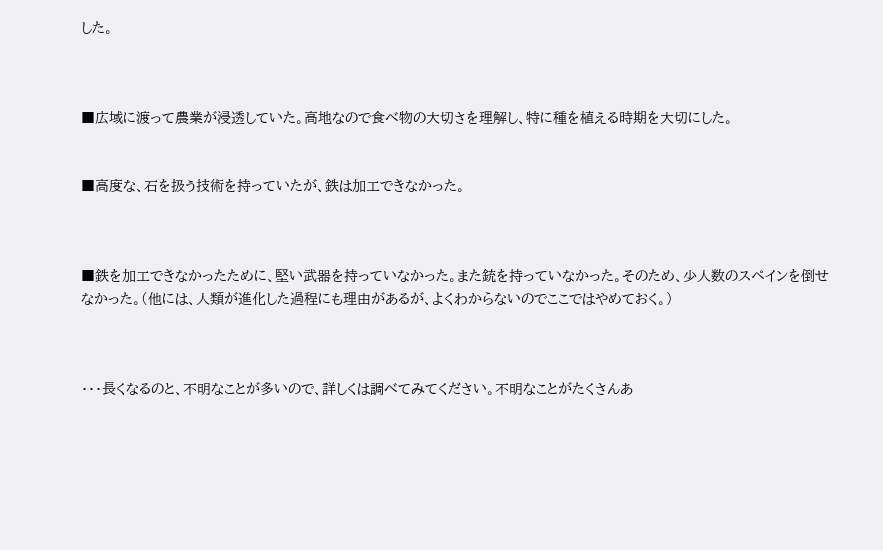した。



■広域に渡って農業が浸透していた。高地なので食べ物の大切さを理解し、特に種を植える時期を大切にした。


■高度な、石を扱う技術を持っていたが、鉄は加工できなかった。



■鉄を加工できなかったために、堅い武器を持っていなかった。また銃を持っていなかった。そのため、少人数のスペインを倒せなかった。(他には、人類が進化した過程にも理由があるが、よくわからないのでここではやめておく。)



・・・長くなるのと、不明なことが多いので、詳しくは調べてみてください。不明なことがたくさんあ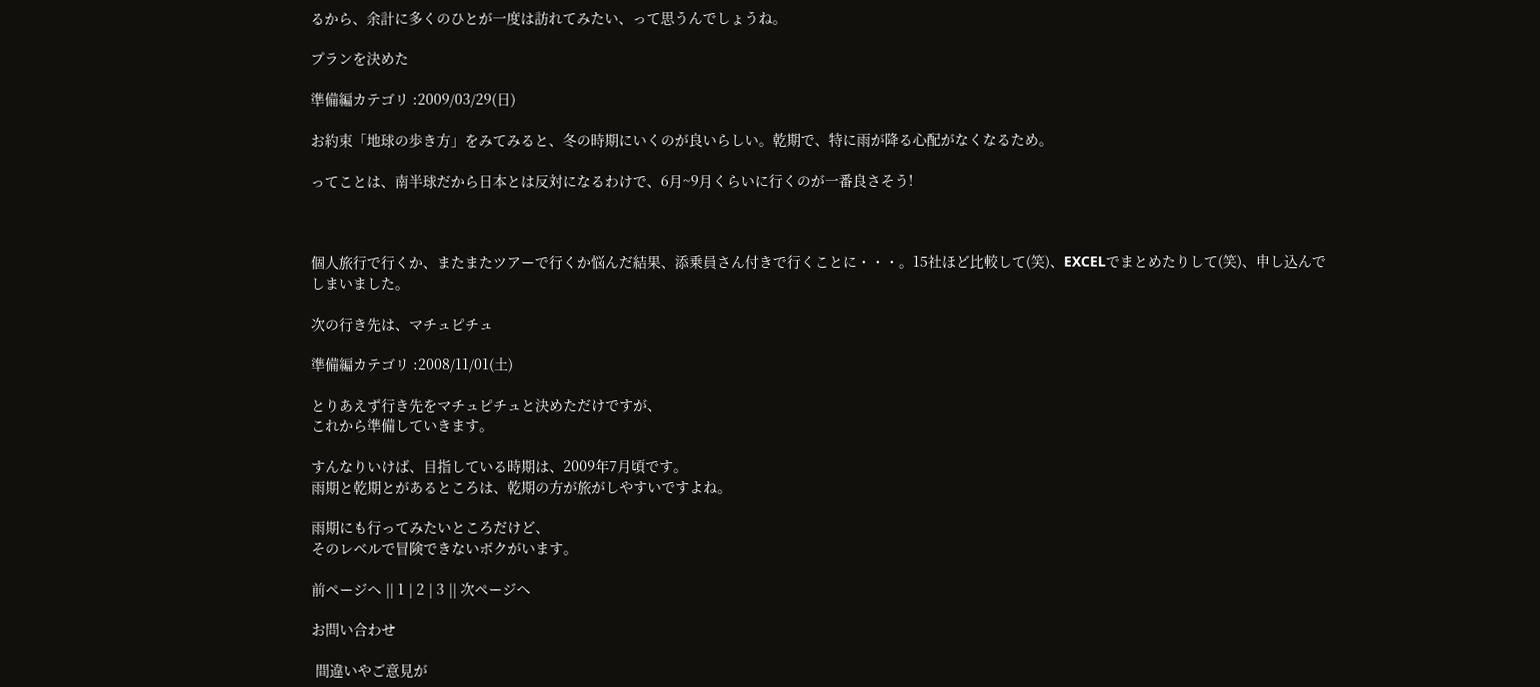るから、余計に多くのひとが一度は訪れてみたい、って思うんでしょうね。

プランを決めた

準備編カテゴリ :2009/03/29(日)

お約束「地球の歩き方」をみてみると、冬の時期にいくのが良いらしい。乾期で、特に雨が降る心配がなくなるため。

ってことは、南半球だから日本とは反対になるわけで、6月~9月くらいに行くのが一番良さそう!



個人旅行で行くか、またまたツアーで行くか悩んだ結果、添乗員さん付きで行くことに・・・。15社ほど比較して(笑)、EXCELでまとめたりして(笑)、申し込んでしまいました。

次の行き先は、マチュピチュ

準備編カテゴリ :2008/11/01(土)

とりあえず行き先をマチュピチュと決めただけですが、
これから準備していきます。

すんなりいけば、目指している時期は、2009年7月頃です。
雨期と乾期とがあるところは、乾期の方が旅がしやすいですよね。

雨期にも行ってみたいところだけど、
そのレベルで冒険できないボクがいます。

前ページへ || 1 | 2 | 3 || 次ページへ

お問い合わせ

 間違いやご意見が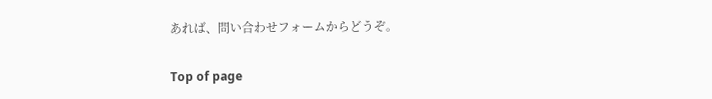あれば、問い合わせフォームからどうぞ。

Top of page